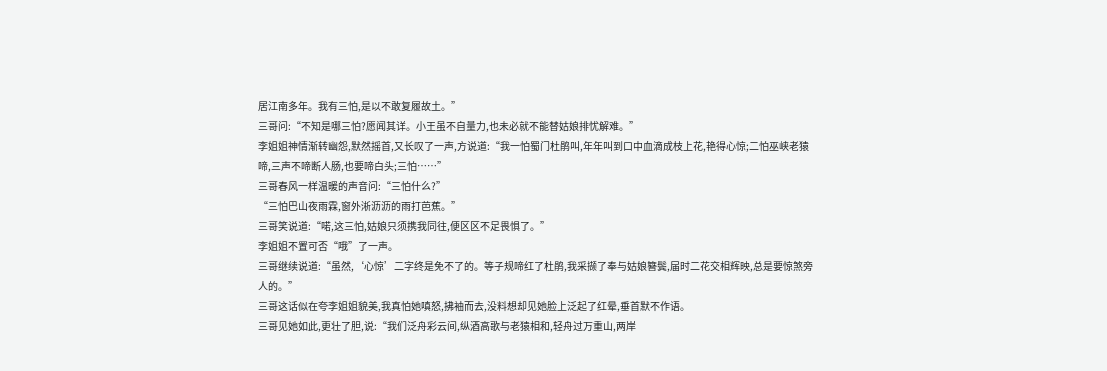居江南多年。我有三怕,是以不敢复履故土。”
三哥问:“不知是哪三怕?愿闻其详。小王虽不自量力,也未必就不能替姑娘排忧解难。”
李姐姐神情渐转幽怨,默然摇首,又长叹了一声,方说道:“我一怕蜀门杜鹃叫,年年叫到口中血滴成枝上花,艳得心惊;二怕巫峡老猿啼,三声不啼断人肠,也要啼白头;三怕……”
三哥春风一样温暖的声音问:“三怕什么?”
“三怕巴山夜雨霖,窗外淅沥沥的雨打芭蕉。”
三哥笑说道:“喏,这三怕,姑娘只须携我同往,便区区不足畏惧了。”
李姐姐不置可否“哦”了一声。
三哥继续说道:“虽然,‘心惊’二字终是免不了的。等子规啼红了杜鹃,我采撷了奉与姑娘簪鬓,届时二花交相辉映,总是要惊煞旁人的。”
三哥这话似在夸李姐姐貌美,我真怕她嗔怒,拂袖而去,没料想却见她脸上泛起了红晕,垂首默不作语。
三哥见她如此,更壮了胆,说:“我们泛舟彩云间,纵酒高歌与老猿相和,轻舟过万重山,两岸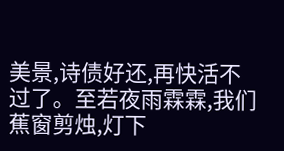美景,诗债好还,再快活不过了。至若夜雨霖霖,我们蕉窗剪烛,灯下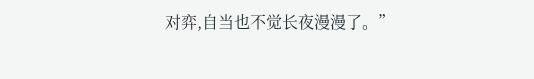对弈,自当也不觉长夜漫漫了。”